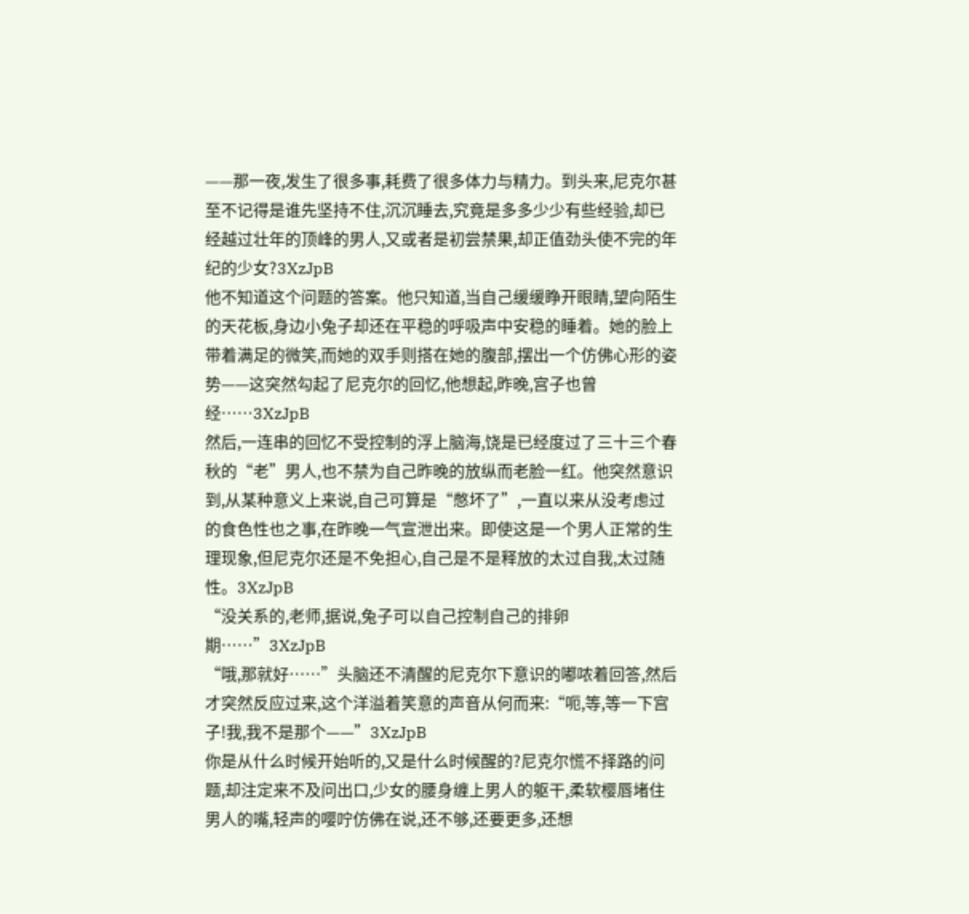——那一夜,发生了很多事,耗费了很多体力与精力。到头来,尼克尔甚至不记得是谁先坚持不住,沉沉睡去,究竟是多多少少有些经验,却已经越过壮年的顶峰的男人,又或者是初尝禁果,却正值劲头使不完的年纪的少女?3XzJpB
他不知道这个问题的答案。他只知道,当自己缓缓睁开眼睛,望向陌生的天花板,身边小兔子却还在平稳的呼吸声中安稳的睡着。她的脸上带着满足的微笑,而她的双手则搭在她的腹部,摆出一个仿佛心形的姿势——这突然勾起了尼克尔的回忆,他想起,昨晚,宫子也曾经……3XzJpB
然后,一连串的回忆不受控制的浮上脑海,饶是已经度过了三十三个春秋的“老”男人,也不禁为自己昨晚的放纵而老脸一红。他突然意识到,从某种意义上来说,自己可算是“憋坏了”,一直以来从没考虑过的食色性也之事,在昨晚一气宣泄出来。即使这是一个男人正常的生理现象,但尼克尔还是不免担心,自己是不是释放的太过自我,太过随性。3XzJpB
“没关系的,老师,据说,兔子可以自己控制自己的排卵期……”3XzJpB
“哦,那就好……”头脑还不清醒的尼克尔下意识的嘟哝着回答,然后才突然反应过来,这个洋溢着笑意的声音从何而来:“呃,等,等一下宫子!我,我不是那个——”3XzJpB
你是从什么时候开始听的,又是什么时候醒的?尼克尔慌不择路的问题,却注定来不及问出口,少女的腰身缠上男人的躯干,柔软樱唇堵住男人的嘴,轻声的嘤咛仿佛在说,还不够,还要更多,还想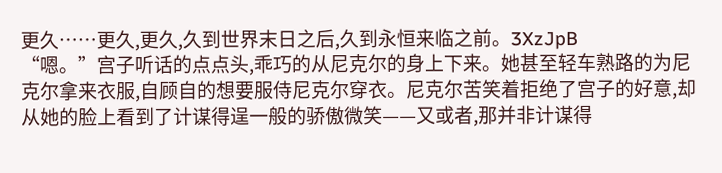更久……更久,更久,久到世界末日之后,久到永恒来临之前。3XzJpB
“嗯。”宫子听话的点点头,乖巧的从尼克尔的身上下来。她甚至轻车熟路的为尼克尔拿来衣服,自顾自的想要服侍尼克尔穿衣。尼克尔苦笑着拒绝了宫子的好意,却从她的脸上看到了计谋得逞一般的骄傲微笑——又或者,那并非计谋得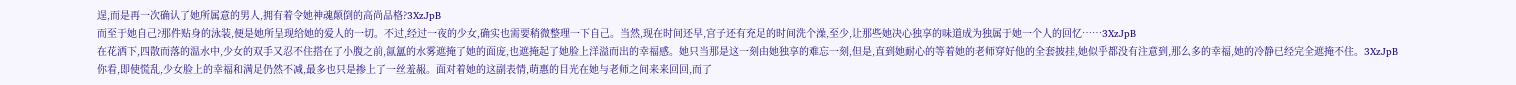逞,而是再一次确认了她所属意的男人,拥有着令她神魂颠倒的高尚品格?3XzJpB
而至于她自己?那件贴身的泳装,便是她所呈现给她的爱人的一切。不过,经过一夜的少女,确实也需要稍微整理一下自己。当然,现在时间还早,宫子还有充足的时间洗个澡,至少,让那些她决心独享的味道成为独属于她一个人的回忆……3XzJpB
在花洒下,四散而落的温水中,少女的双手又忍不住搭在了小腹之前,氤氲的水雾遮掩了她的面庞,也遮掩起了她脸上洋溢而出的幸福感。她只当那是这一刻由她独享的难忘一刻,但是,直到她耐心的等着她的老师穿好他的全套披挂,她似乎都没有注意到,那么多的幸福,她的冷静已经完全遮掩不住。3XzJpB
你看,即使慌乱,少女脸上的幸福和满足仍然不减,最多也只是掺上了一丝羞赧。面对着她的这副表情,萌惠的目光在她与老师之间来来回回,而了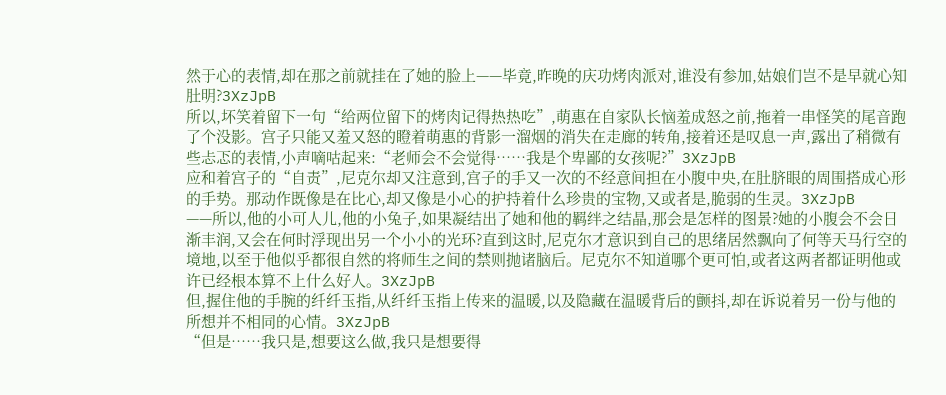然于心的表情,却在那之前就挂在了她的脸上——毕竟,昨晚的庆功烤肉派对,谁没有参加,姑娘们岂不是早就心知肚明?3XzJpB
所以,坏笑着留下一句“给两位留下的烤肉记得热热吃”,萌惠在自家队长恼羞成怒之前,拖着一串怪笑的尾音跑了个没影。宫子只能又羞又怒的瞪着萌惠的背影一溜烟的消失在走廊的转角,接着还是叹息一声,露出了稍微有些忐忑的表情,小声嘀咕起来:“老师会不会觉得……我是个卑鄙的女孩呢?”3XzJpB
应和着宫子的“自责”,尼克尔却又注意到,宫子的手又一次的不经意间担在小腹中央,在肚脐眼的周围搭成心形的手势。那动作既像是在比心,却又像是小心的护持着什么珍贵的宝物,又或者是,脆弱的生灵。3XzJpB
——所以,他的小可人儿,他的小兔子,如果凝结出了她和他的羁绊之结晶,那会是怎样的图景?她的小腹会不会日渐丰润,又会在何时浮现出另一个小小的光环?直到这时,尼克尔才意识到自己的思绪居然飘向了何等天马行空的境地,以至于他似乎都很自然的将师生之间的禁则抛诸脑后。尼克尔不知道哪个更可怕,或者这两者都证明他或许已经根本算不上什么好人。3XzJpB
但,握住他的手腕的纤纤玉指,从纤纤玉指上传来的温暖,以及隐藏在温暖背后的颤抖,却在诉说着另一份与他的所想并不相同的心情。3XzJpB
“但是……我只是,想要这么做,我只是想要得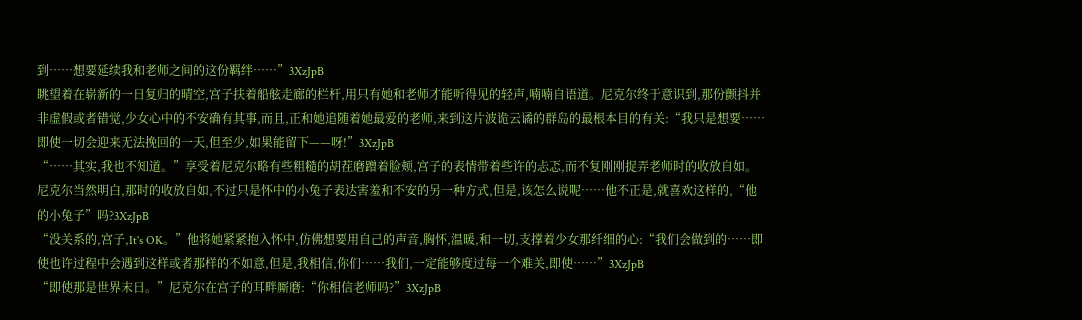到……想要延续我和老师之间的这份羁绊……”3XzJpB
眺望着在崭新的一日复归的晴空,宫子扶着船舷走廊的栏杆,用只有她和老师才能听得见的轻声,喃喃自语道。尼克尔终于意识到,那份颤抖并非虚假或者错觉,少女心中的不安确有其事,而且,正和她追随着她最爱的老师,来到这片波诡云谲的群岛的最根本目的有关:“我只是想要……即使一切会迎来无法挽回的一天,但至少,如果能留下——呀!”3XzJpB
“……其实,我也不知道。”享受着尼克尔略有些粗糙的胡茬磨蹭着脸颊,宫子的表情带着些许的忐忑,而不复刚刚捉弄老师时的收放自如。尼克尔当然明白,那时的收放自如,不过只是怀中的小兔子表达害羞和不安的另一种方式,但是,该怎么说呢……他不正是,就喜欢这样的,“他的小兔子”吗?3XzJpB
“没关系的,宫子,It's OK。”他将她紧紧抱入怀中,仿佛想要用自己的声音,胸怀,温暖,和一切,支撑着少女那纤细的心:“我们会做到的……即使也许过程中会遇到这样或者那样的不如意,但是,我相信,你们……我们,一定能够度过每一个难关,即使……”3XzJpB
“即使那是世界末日。”尼克尔在宫子的耳畔厮磨:“你相信老师吗?”3XzJpB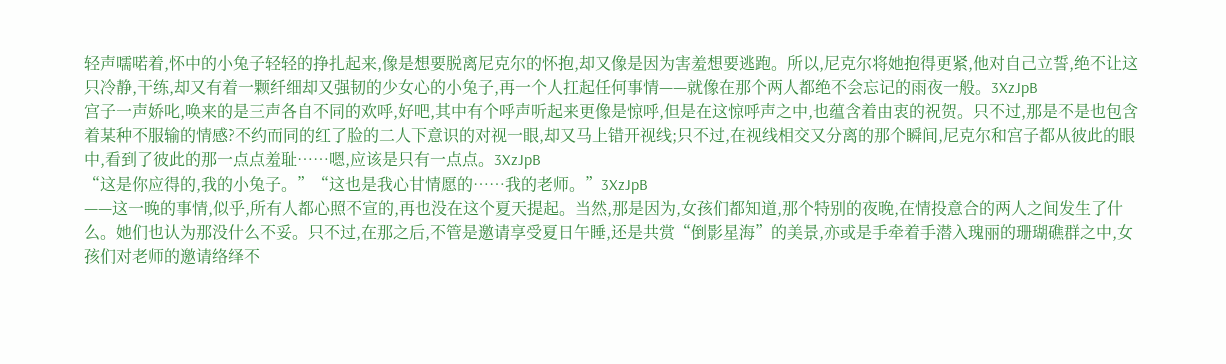轻声嚅喏着,怀中的小兔子轻轻的挣扎起来,像是想要脱离尼克尔的怀抱,却又像是因为害羞想要逃跑。所以,尼克尔将她抱得更紧,他对自己立誓,绝不让这只冷静,干练,却又有着一颗纤细却又强韧的少女心的小兔子,再一个人扛起任何事情——就像在那个两人都绝不会忘记的雨夜一般。3XzJpB
宫子一声娇叱,唤来的是三声各自不同的欢呼,好吧,其中有个呼声听起来更像是惊呼,但是在这惊呼声之中,也蕴含着由衷的祝贺。只不过,那是不是也包含着某种不服输的情感?不约而同的红了脸的二人下意识的对视一眼,却又马上错开视线;只不过,在视线相交又分离的那个瞬间,尼克尔和宫子都从彼此的眼中,看到了彼此的那一点点羞耻……嗯,应该是只有一点点。3XzJpB
“这是你应得的,我的小兔子。”“这也是我心甘情愿的……我的老师。”3XzJpB
——这一晚的事情,似乎,所有人都心照不宣的,再也没在这个夏天提起。当然,那是因为,女孩们都知道,那个特别的夜晚,在情投意合的两人之间发生了什么。她们也认为那没什么不妥。只不过,在那之后,不管是邀请享受夏日午睡,还是共赏“倒影星海”的美景,亦或是手牵着手潜入瑰丽的珊瑚礁群之中,女孩们对老师的邀请络绎不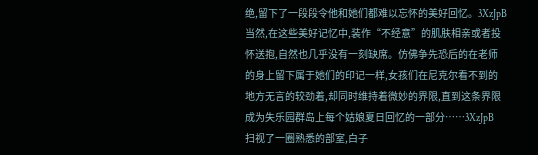绝,留下了一段段令他和她们都难以忘怀的美好回忆。3XzJpB
当然,在这些美好记忆中,装作“不经意”的肌肤相亲或者投怀送抱,自然也几乎没有一刻缺席。仿佛争先恐后的在老师的身上留下属于她们的印记一样,女孩们在尼克尔看不到的地方无言的较劲着,却同时维持着微妙的界限,直到这条界限成为失乐园群岛上每个姑娘夏日回忆的一部分……3XzJpB
扫视了一圈熟悉的部室,白子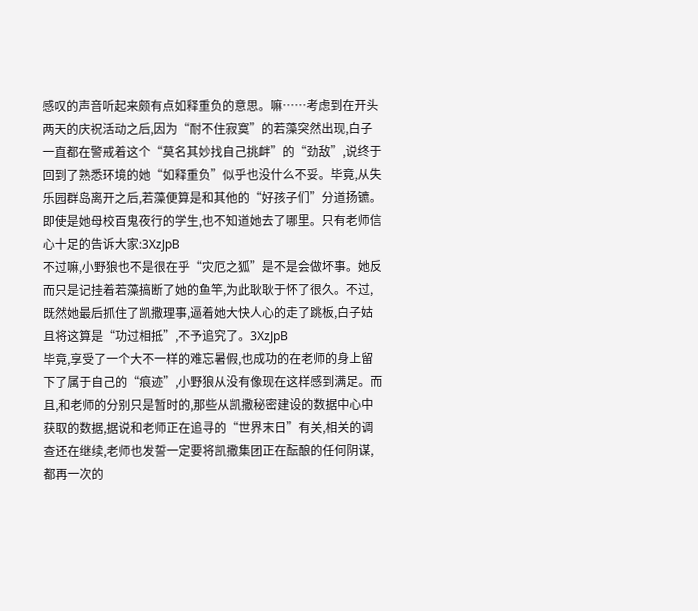感叹的声音听起来颇有点如释重负的意思。嘛……考虑到在开头两天的庆祝活动之后,因为“耐不住寂寞”的若藻突然出现,白子一直都在警戒着这个“莫名其妙找自己挑衅”的“劲敌”,说终于回到了熟悉环境的她“如释重负”似乎也没什么不妥。毕竟,从失乐园群岛离开之后,若藻便算是和其他的“好孩子们”分道扬镳。即使是她母校百鬼夜行的学生,也不知道她去了哪里。只有老师信心十足的告诉大家:3XzJpB
不过嘛,小野狼也不是很在乎“灾厄之狐”是不是会做坏事。她反而只是记挂着若藻搞断了她的鱼竿,为此耿耿于怀了很久。不过,既然她最后抓住了凯撒理事,逼着她大快人心的走了跳板,白子姑且将这算是“功过相抵”,不予追究了。3XzJpB
毕竟,享受了一个大不一样的难忘暑假,也成功的在老师的身上留下了属于自己的“痕迹”,小野狼从没有像现在这样感到满足。而且,和老师的分别只是暂时的,那些从凯撒秘密建设的数据中心中获取的数据,据说和老师正在追寻的“世界末日”有关,相关的调查还在继续,老师也发誓一定要将凯撒集团正在酝酿的任何阴谋,都再一次的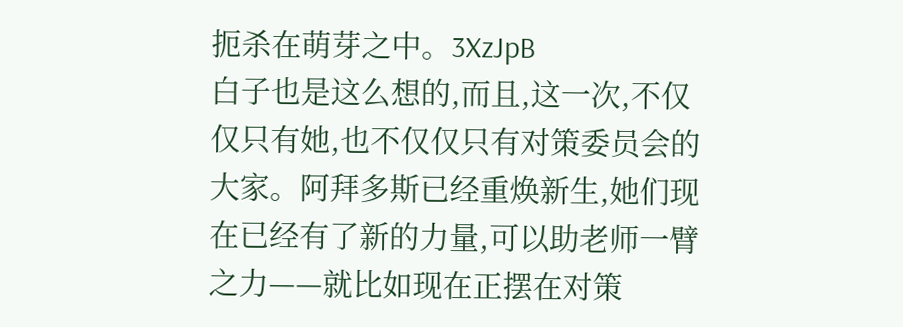扼杀在萌芽之中。3XzJpB
白子也是这么想的,而且,这一次,不仅仅只有她,也不仅仅只有对策委员会的大家。阿拜多斯已经重焕新生,她们现在已经有了新的力量,可以助老师一臂之力——就比如现在正摆在对策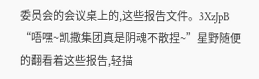委员会的会议桌上的,这些报告文件。3XzJpB
“唔嘿~凯撒集团真是阴魂不散捏~”星野随便的翻看着这些报告,轻描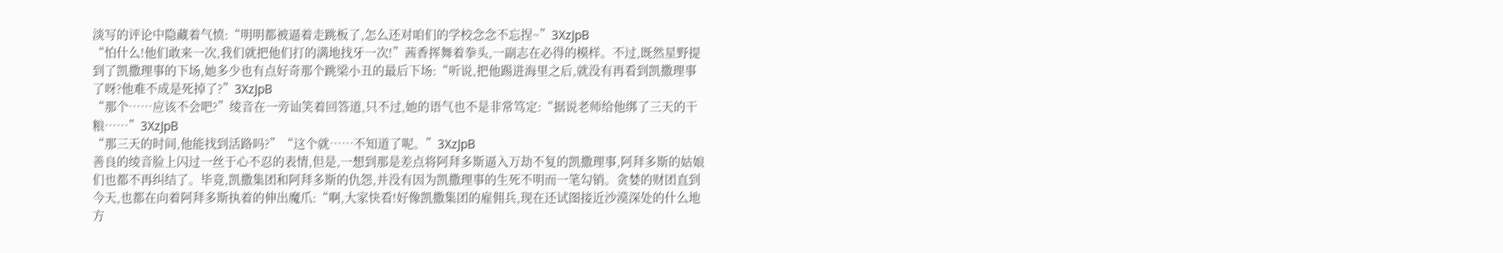淡写的评论中隐藏着气愤:“明明都被逼着走跳板了,怎么还对咱们的学校念念不忘捏~”3XzJpB
“怕什么!他们敢来一次,我们就把他们打的满地找牙一次!”茜香挥舞着拳头,一副志在必得的模样。不过,既然星野提到了凯撒理事的下场,她多少也有点好奇那个跳梁小丑的最后下场:“听说,把他踢进海里之后,就没有再看到凯撒理事了呀?他难不成是死掉了?”3XzJpB
“那个……应该不会吧?”绫音在一旁讪笑着回答道,只不过,她的语气也不是非常笃定:“据说老师给他绑了三天的干粮……”3XzJpB
“那三天的时间,他能找到活路吗?”“这个就……不知道了呢。”3XzJpB
善良的绫音脸上闪过一丝于心不忍的表情,但是,一想到那是差点将阿拜多斯逼入万劫不复的凯撒理事,阿拜多斯的姑娘们也都不再纠结了。毕竟,凯撒集团和阿拜多斯的仇怨,并没有因为凯撒理事的生死不明而一笔勾销。贪婪的财团直到今天,也都在向着阿拜多斯执着的伸出魔爪:“啊,大家快看!好像凯撒集团的雇佣兵,现在还试图接近沙漠深处的什么地方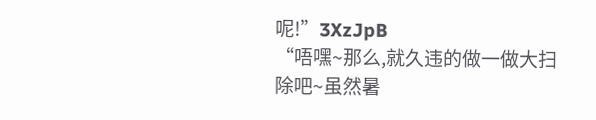呢!”3XzJpB
“唔嘿~那么,就久违的做一做大扫除吧~虽然暑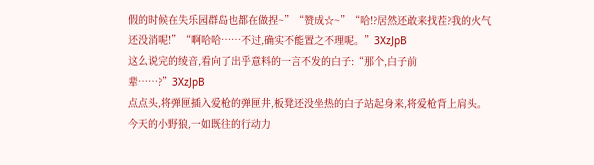假的时候在失乐园群岛也都在做捏~”“赞成☆~”“哈!?居然还敢来找茬?我的火气还没消呢!”“啊哈哈……不过,确实不能置之不理呢。”3XzJpB
这么说完的绫音,看向了出乎意料的一言不发的白子:“那个,白子前辈……?”3XzJpB
点点头,将弹匣插入爱枪的弹匣井,板凳还没坐热的白子站起身来,将爱枪背上肩头。今天的小野狼,一如既往的行动力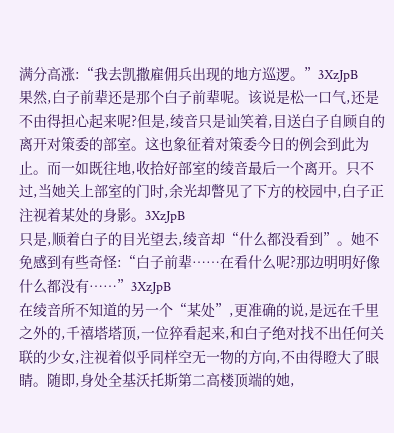满分高涨:“我去凯撒雇佣兵出现的地方巡逻。”3XzJpB
果然,白子前辈还是那个白子前辈呢。该说是松一口气,还是不由得担心起来呢?但是,绫音只是讪笑着,目送白子自顾自的离开对策委的部室。这也象征着对策委今日的例会到此为止。而一如既往地,收拾好部室的绫音最后一个离开。只不过,当她关上部室的门时,余光却瞥见了下方的校园中,白子正注视着某处的身影。3XzJpB
只是,顺着白子的目光望去,绫音却“什么都没看到”。她不免感到有些奇怪:“白子前辈……在看什么呢?那边明明好像什么都没有……”3XzJpB
在绫音所不知道的另一个“某处”,更准确的说,是远在千里之外的,千禧塔塔顶,一位猝看起来,和白子绝对找不出任何关联的少女,注视着似乎同样空无一物的方向,不由得瞪大了眼睛。随即,身处全基沃托斯第二高楼顶端的她,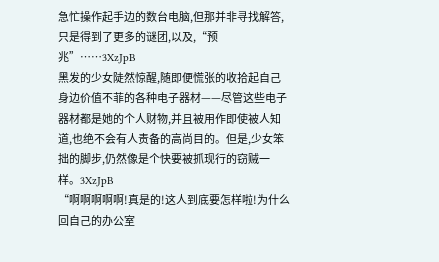急忙操作起手边的数台电脑,但那并非寻找解答,只是得到了更多的谜团,以及,“预兆”……3XzJpB
黑发的少女陡然惊醒,随即便慌张的收拾起自己身边价值不菲的各种电子器材——尽管这些电子器材都是她的个人财物,并且被用作即使被人知道,也绝不会有人责备的高尚目的。但是,少女笨拙的脚步,仍然像是个快要被抓现行的窃贼一样。3XzJpB
“啊啊啊啊啊!真是的!这人到底要怎样啦!为什么回自己的办公室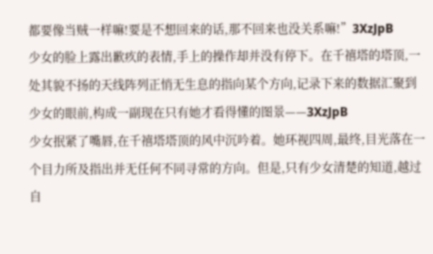都要像当贼一样嘛!要是不想回来的话,那不回来也没关系嘛!”3XzJpB
少女的脸上露出歉疚的表情,手上的操作却并没有停下。在千禧塔的塔顶,一处其貌不扬的天线阵列正悄无生息的指向某个方向,记录下来的数据汇聚到少女的眼前,构成一副现在只有她才看得懂的图景——3XzJpB
少女抿紧了嘴唇,在千禧塔塔顶的风中沉吟着。她环视四周,最终,目光落在一个目力所及指出并无任何不同寻常的方向。但是,只有少女清楚的知道,越过自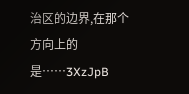治区的边界,在那个方向上的是……3XzJpB